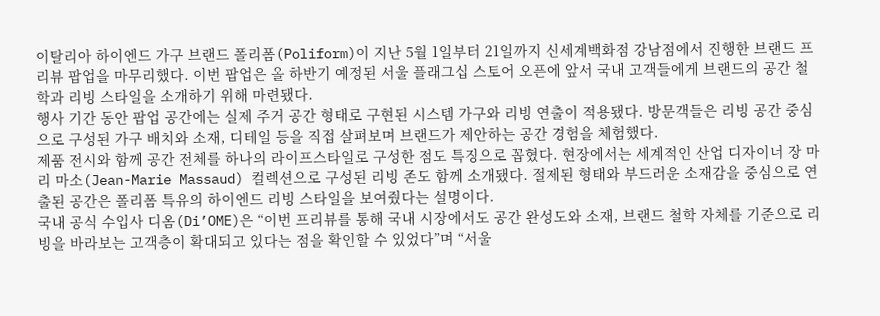이탈리아 하이엔드 가구 브랜드 폴리폼(Poliform)이 지난 5월 1일부터 21일까지 신세계백화점 강남점에서 진행한 브랜드 프리뷰 팝업을 마무리했다. 이번 팝업은 올 하반기 예정된 서울 플래그십 스토어 오픈에 앞서 국내 고객들에게 브랜드의 공간 철학과 리빙 스타일을 소개하기 위해 마련됐다.
행사 기간 동안 팝업 공간에는 실제 주거 공간 형태로 구현된 시스템 가구와 리빙 연출이 적용됐다. 방문객들은 리빙 공간 중심으로 구성된 가구 배치와 소재, 디테일 등을 직접 살펴보며 브랜드가 제안하는 공간 경험을 체험했다.
제품 전시와 함께 공간 전체를 하나의 라이프스타일로 구성한 점도 특징으로 꼽혔다. 현장에서는 세계적인 산업 디자이너 장 마리 마소(Jean-Marie Massaud) 컬렉션으로 구성된 리빙 존도 함께 소개됐다. 절제된 형태와 부드러운 소재감을 중심으로 연출된 공간은 폴리폼 특유의 하이엔드 리빙 스타일을 보여줬다는 설명이다.
국내 공식 수입사 디옴(Di’OME)은 “이번 프리뷰를 통해 국내 시장에서도 공간 완성도와 소재, 브랜드 철학 자체를 기준으로 리빙을 바라보는 고객층이 확대되고 있다는 점을 확인할 수 있었다”며 “서울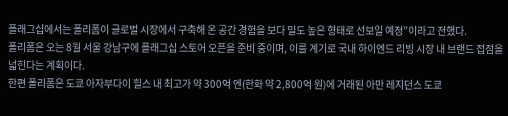플래그십에서는 폴리폼이 글로벌 시장에서 구축해 온 공간 경험을 보다 밀도 높은 형태로 선보일 예정”이라고 전했다.
폴리폼은 오는 8월 서울 강남구에 플래그십 스토어 오픈을 준비 중이며, 이를 계기로 국내 하이엔드 리빙 시장 내 브랜드 접점을 넓힌다는 계획이다.
한편 폴리폼은 도쿄 아자부다이 힐스 내 최고가 약 300억 엔(한화 약 2,800억 원)에 거래된 아만 레지던스 도쿄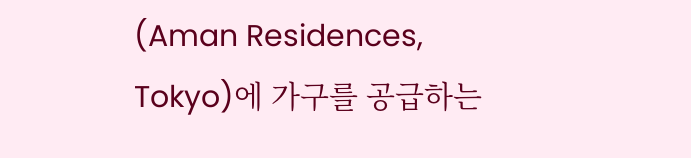(Aman Residences, Tokyo)에 가구를 공급하는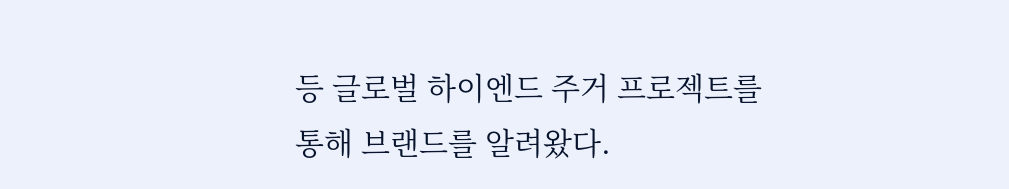등 글로벌 하이엔드 주거 프로젝트를 통해 브랜드를 알려왔다.